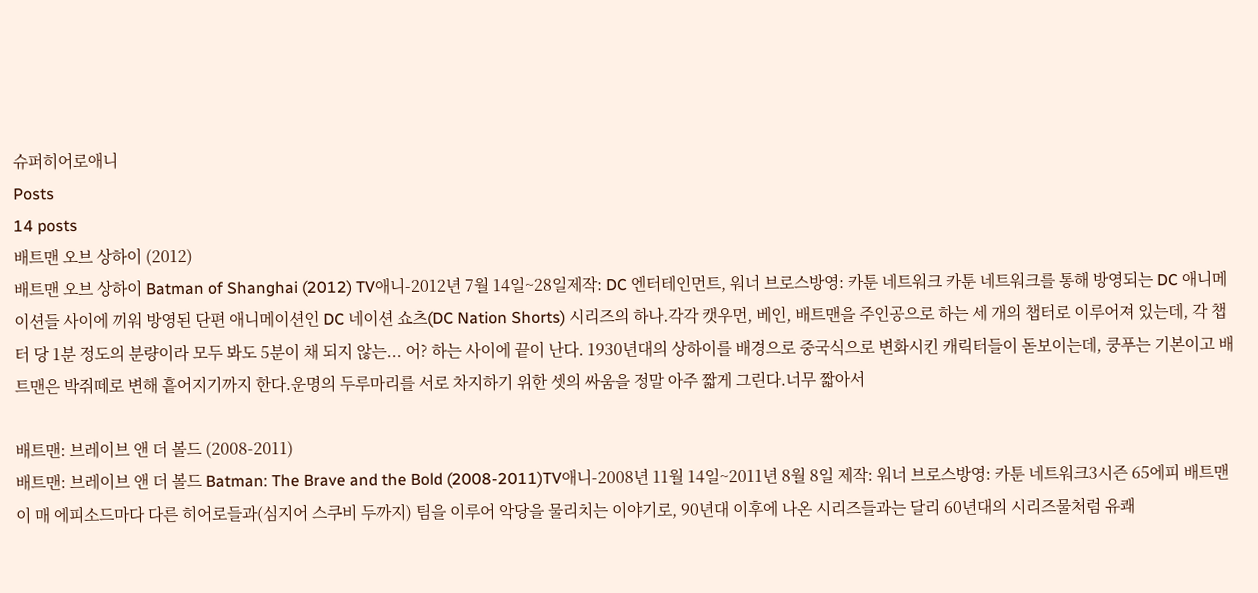슈퍼히어로애니
Posts
14 posts
배트맨 오브 상하이 (2012)
배트맨 오브 상하이 Batman of Shanghai (2012) TV애니-2012년 7월 14일~28일제작: DC 엔터테인먼트, 워너 브로스방영: 카툰 네트워크 카툰 네트워크를 통해 방영되는 DC 애니메이션들 사이에 끼워 방영된 단편 애니메이션인 DC 네이션 쇼츠(DC Nation Shorts) 시리즈의 하나.각각 캣우먼, 베인, 배트맨을 주인공으로 하는 세 개의 챕터로 이루어져 있는데, 각 챕터 당 1분 정도의 분량이라 모두 봐도 5분이 채 되지 않는... 어? 하는 사이에 끝이 난다. 1930년대의 상하이를 배경으로 중국식으로 변화시킨 캐릭터들이 돋보이는데, 쿵푸는 기본이고 배트맨은 박쥐떼로 변해 흩어지기까지 한다.운명의 두루마리를 서로 차지하기 위한 셋의 싸움을 정말 아주 짧게 그린다.너무 짧아서

배트맨: 브레이브 앤 더 볼드 (2008-2011)
배트맨: 브레이브 앤 더 볼드 Batman: The Brave and the Bold (2008-2011)TV애니-2008년 11월 14일~2011년 8월 8일 제작: 워너 브로스방영: 카툰 네트워크3시즌 65에피 배트맨이 매 에피소드마다 다른 히어로들과(심지어 스쿠비 두까지) 팀을 이루어 악당을 물리치는 이야기로, 90년대 이후에 나온 시리즈들과는 달리 60년대의 시리즈물처럼 유쾌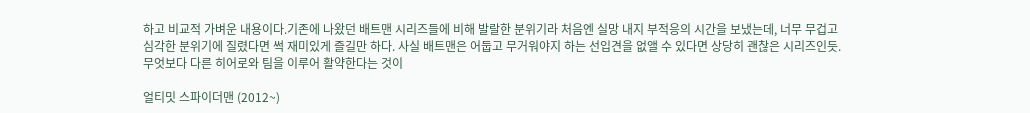하고 비교적 가벼운 내용이다.기존에 나왔던 배트맨 시리즈들에 비해 발랄한 분위기라 처음엔 실망 내지 부적응의 시간을 보냈는데, 너무 무겁고 심각한 분위기에 질렸다면 썩 재미있게 즐길만 하다. 사실 배트맨은 어둡고 무거워야지 하는 선입견을 없앨 수 있다면 상당히 괜찮은 시리즈인듯.무엇보다 다른 히어로와 팀을 이루어 활약한다는 것이

얼티밋 스파이더맨 (2012~)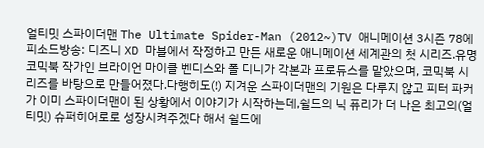얼티밋 스파이더맨 The Ultimate Spider-Man (2012~)TV 애니메이션 3시즌 78에피소드방송: 디즈니 XD 마블에서 작정하고 만든 새로운 애니메이션 세계관의 첫 시리즈.유명 코믹북 작가인 브라이언 마이클 벤디스와 폴 디니가 각본과 프로듀스를 맡았으며, 코믹북 시리즈를 바탕으로 만들어졌다.다행히도(!) 지겨운 스파이더맨의 기원은 다루지 않고 피터 파커가 이미 스파이더맨이 된 상황에서 이야기가 시작하는데,쉴드의 닉 퓨리가 더 나은 최고의(얼티밋) 슈퍼히어로로 성장시켜주겠다 해서 쉴드에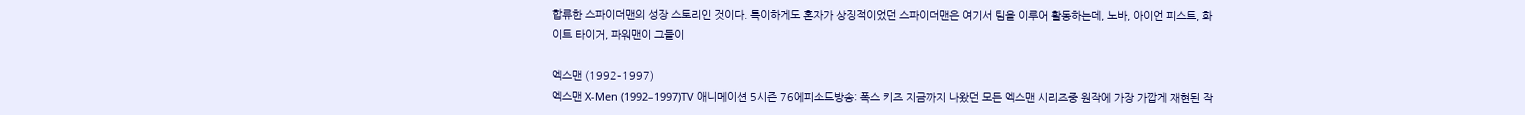합류한 스파이더맨의 성장 스토리인 것이다. 특이하게도 혼자가 상징적이었던 스파이더맨은 여기서 팀을 이루어 활동하는데, 노바, 아이언 피스트, 화이트 타이거, 파워맨이 그들이

엑스맨 (1992–1997)
엑스맨 X-Men (1992–1997)TV 애니메이션 5시즌 76에피소드방송: 폭스 키즈 지금까지 나왔던 모든 엑스맨 시리즈중 원작에 가장 가깝게 재현된 작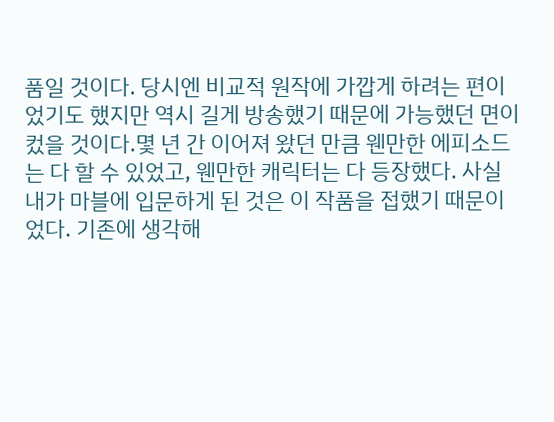품일 것이다. 당시엔 비교적 원작에 가깝게 하려는 편이었기도 했지만 역시 길게 방송했기 때문에 가능했던 면이 컸을 것이다.몇 년 간 이어져 왔던 만큼 웬만한 에피소드는 다 할 수 있었고, 웬만한 캐릭터는 다 등장했다. 사실 내가 마블에 입문하게 된 것은 이 작품을 접했기 때문이었다. 기존에 생각해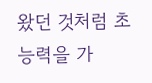왔던 것처럼 초능력을 가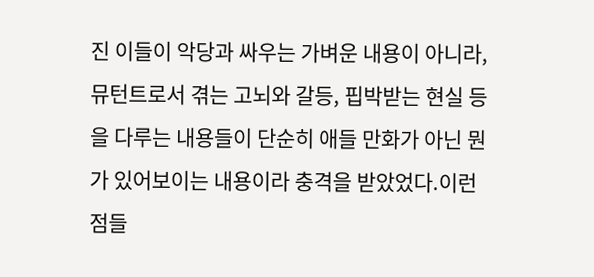진 이들이 악당과 싸우는 가벼운 내용이 아니라, 뮤턴트로서 겪는 고뇌와 갈등, 핍박받는 현실 등을 다루는 내용들이 단순히 애들 만화가 아닌 뭔가 있어보이는 내용이라 충격을 받았었다.이런 점들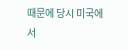때문에 당시 미국에서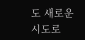도 새로운 시도로